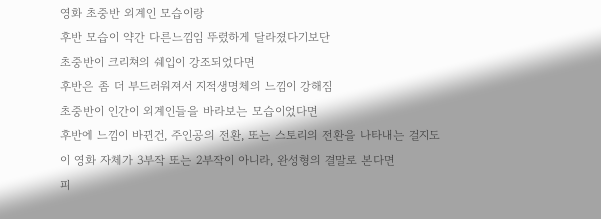영화 초중반 외계인 모습이랑
후반 모습이 약간 다른느낌임 뚜렸하게 달라졌다기보단
초중반이 크리쳐의 쉐입이 강조되었다면
후반은 좀 더 부드러워져서 지적생명체의 느낌이 강해짐
초중반이 인간이 외계인들을 바라보는 모습이었다면
후반에 느낌이 바뀐건, 주인공의 전환, 또는 스토리의 전환을 나타내는 걸지도
이 영화 자체가 3부작 또는 2부작이 아니라, 완성형의 결말로 본다면
피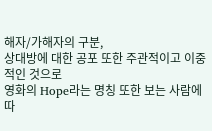해자/가해자의 구분,
상대방에 대한 공포 또한 주관적이고 이중적인 것으로
영화의 Hope라는 명칭 또한 보는 사람에 따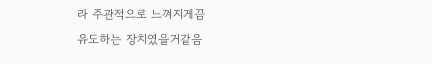라 주관적으로 느껴지게끔
유도하는 장치였을거같음